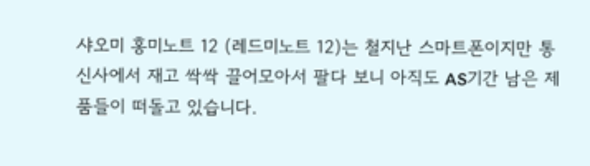샤오미 홍미노트 12 (레드미노트 12)는 철지난 스마트폰이지만 통신사에서 재고 싹싹 끌어모아서 팔다 보니 아직도 AS기간 남은 제품들이 떠돌고 있습니다.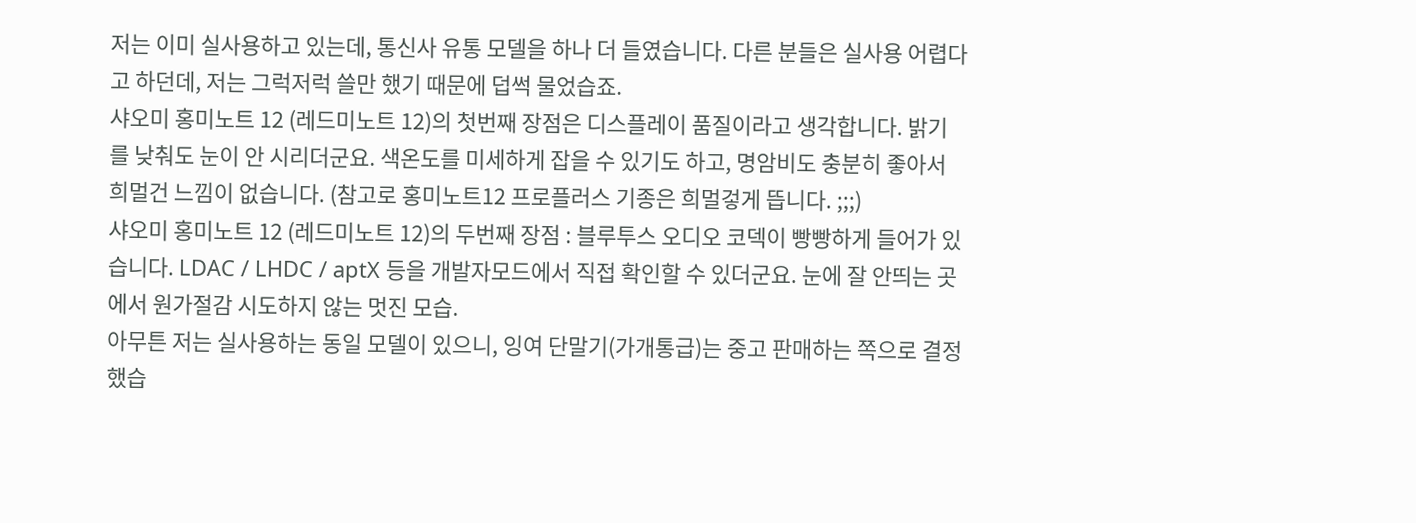저는 이미 실사용하고 있는데, 통신사 유통 모델을 하나 더 들였습니다. 다른 분들은 실사용 어렵다고 하던데, 저는 그럭저럭 쓸만 했기 때문에 덥썩 물었습죠.
샤오미 홍미노트 12 (레드미노트 12)의 첫번째 장점은 디스플레이 품질이라고 생각합니다. 밝기를 낮춰도 눈이 안 시리더군요. 색온도를 미세하게 잡을 수 있기도 하고, 명암비도 충분히 좋아서 희멀건 느낌이 없습니다. (참고로 홍미노트12 프로플러스 기종은 희멀겋게 뜹니다. ;;;)
샤오미 홍미노트 12 (레드미노트 12)의 두번째 장점 : 블루투스 오디오 코덱이 빵빵하게 들어가 있습니다. LDAC / LHDC / aptX 등을 개발자모드에서 직접 확인할 수 있더군요. 눈에 잘 안띄는 곳에서 원가절감 시도하지 않는 멋진 모습.
아무튼 저는 실사용하는 동일 모델이 있으니, 잉여 단말기(가개통급)는 중고 판매하는 쪽으로 결정했습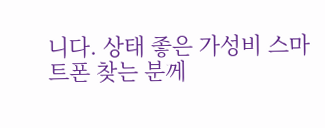니다. 상태 좋은 가성비 스마트폰 찾는 분께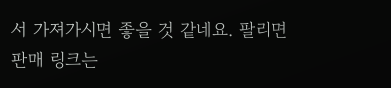서 가져가시면 좋을 것 같네요. 팔리면 판매 링크는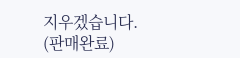지우겠습니다.
(판매완료)